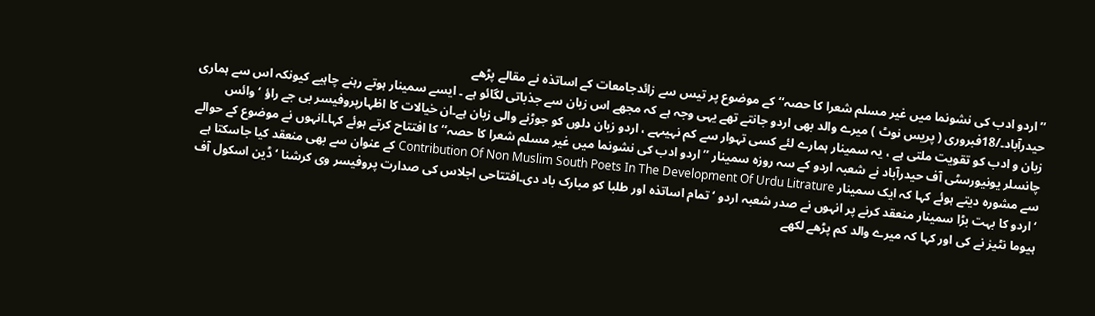’’اردو ادب کی نشونما میں غیر مسلم شعرا کا حصہ‘‘ کے موضوع پر تیس سے زائدجامعات کے اساتذہ نے مقالے پڑھے
حیدرآباد۔/18فبروری ( پریس نوٹ ) میرے والد بھی اردو جانتے تھے یہی وجہ ہے کہ مجھے اس زبان سے جذباتی لگائو ہے ۔ ایسے سمینار ہوتے رہنے چاہیے کیونکہ اس سے ہماری زبان و ادب کو تقویت ملتی ہے ، یہ سمینار ہمارے لئے کسی تہوار سے کم نہیںہے ، اردو زبان دلوں کو جوڑنے والی زبان ہے۔ان خیالات کا اظہارپروفیسر بی جے راؤ ‘ وائس چانسلر یونیورسٹی آف حیدرآباد نے شعبہ اردو کے سہ روزہ سمینار ’’اردو ادب کی نشونما میں غیر مسلم شعرا کا حصہ‘‘ کا افتتاح کرتے ہوئے کہا۔انہوں نے موضوع کے حوالے سے مشورہ دیتے ہوئے کہا کہ ایک سمینار Contribution Of Non Muslim South Poets In The Development Of Urdu Litrature کے عنوان سے بھی منعقد کیا جاسکتا ہے ‘اردو کا بہت بڑا سمینار منعقد کرنے پر انہوں نے صدر شعبہ اردو ‘ تمام اساتذہ اور طلبا کو مبارک باد دی۔افتتاحی اجلاس کی صدارت پروفیسر وی کرشنا ‘ ڈین اسکول آف ہیوما نٹیز نے کی اور کہا کہ میرے والد کم پڑھے لکھے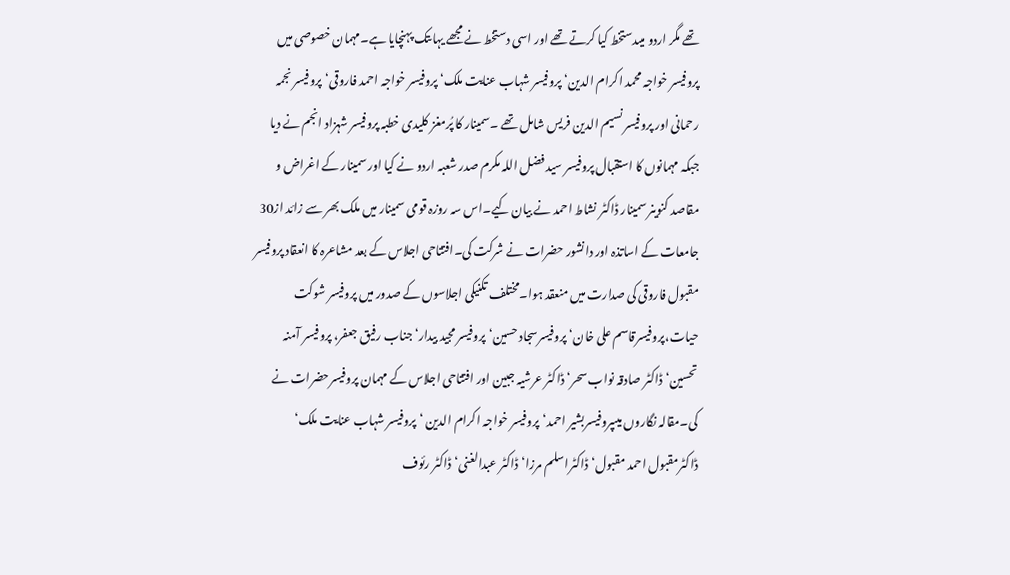تھے مگر اردو میںدستخط کیا کرتے تھے اور اسی دستخط نے مجھے یہاںتک پہنچایا ہے۔مہمان خصوصی میں پروفیسر خواجہ محمد اکرام الدین‘ پروفیسر شہاب عنایت ملک‘ پروفیسر خواجہ احمد فاروقی‘پروفیسر نجمہ رحمانی اور پروفیسر نسیم الدین فریس شامل تھے ۔سمینار کا پُرمغز کلیدی خطبہ پروفیسر شہزاد انجم نے دیا جبکہ مہمانوں کا استقبال پروفیسر سید فضل اللہ مکرم صدر شعبہ اردو نے کیا اور سمینار کے اغراض و مقاصد کنوینر سمینار ڈاکٹر نشاط احمد نے بیان کیے۔اس سہ روزہ قومی سمینار میں ملک بھر سے زائد از30 جامعات کے اساتذہ اور دانشور حضرات نے شرکت کی۔افتتاحی اجلاس کے بعد مشاعرہ کا انعقاد پروفیسر مقبول فاروقی کی صدارت میں منعقد ہوا۔مختلف تکنیکی اجلاسوں کے صدور میں پروفیسر شوکت حیات،پروفیسرقاسم علی خان‘ پروفیسرسجاد حسین‘پروفیسر مجید بیدار‘جناب رفیق جعفر، پروفیسر آمنہ تحسین‘ڈاکٹر صادقہ نواب سحر‘ڈاکٹر عرشیہ جبین اور افتتاحی اجلاس کے مہمان پروفیسرحضرات نے کی۔مقالہ نگاروں میںپروفیسربشیر احمد‘پروفیسر خواجہ اکرام الدین ‘پروفیسر شہاب عنایت ملک‘ ڈاکٹرمقبول احمد مقبول‘ڈاکٹراسلم مرزا‘ڈاکٹر عبدالغنی‘ڈاکٹر رئوف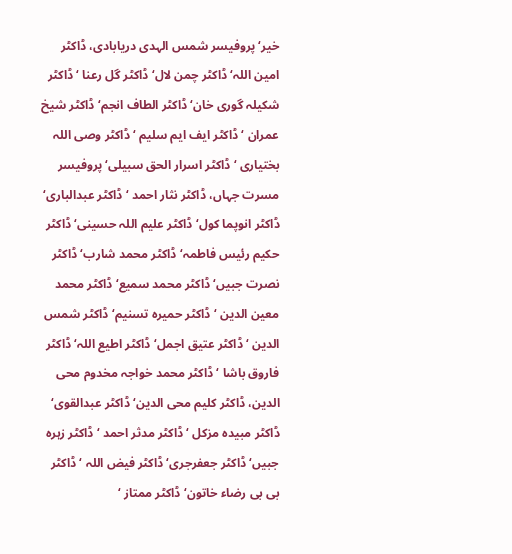خیر‘پروفیسر شمس الہدی دریابادی، ڈاکٹر امین اللہ‘ ڈاکٹر چمن لال‘ڈاکٹر گل رعنا ‘ڈاکٹر شکیلہ گوری خان‘ ڈاکٹر الطاف انجم‘ ڈاکٹر شیخ عمران ‘ڈاکٹر ایف ایم سلیم ‘ڈاکٹر وصی اللہ بختیاری ‘ڈاکٹر اسرار الحق سبیلی‘پروفیسر مسرت جہاں، ڈاکٹر نثار احمد ‘ ڈاکٹر عبدالباری‘ ڈاکٹر انوپما کول‘ ڈاکٹر علیم اللہ حسینی‘ ڈاکٹر حکیم رئیس فاطمہ‘ ڈاکٹر محمد شارب‘ ڈاکٹر نصرت جبیں‘ ڈاکٹر محمد سمیع‘ ڈاکٹر محمد معین الدین ‘ ڈاکٹر حمیرہ تسنیم‘ ڈاکٹر شمس الدین ‘ڈاکٹر عتیق اجمل‘ ڈاکٹر اطیع اللہ‘ڈاکٹر فاروق باشا ‘ ڈاکٹر محمد خواجہ مخدوم محی الدین، ڈاکٹر کلیم محی الدین‘ ڈاکٹر عبدالقوی‘ ڈاکٹر مبیدہ مزکل ‘ ڈاکٹر مدثر احمد ‘ ڈاکٹر زہرہ جبیں‘ ڈاکٹر جعفرجری‘ ڈاکٹر فیض اللہ ‘ ڈاکٹر بی بی رضاء خاتون‘ ڈاکٹر ممتاز ‘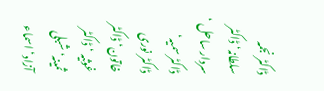ڈاکٹر نجمہ سلطانہ‘ ڈاکٹر سردار ساحل ‘ ڈاکٹر سمیہ‘ ڈاکٹر نوری خاتون‘ ڈاکٹر غوثیہ ‘ ڈاکٹر ثمینہ‘ شبلی آزاد‘ اسماء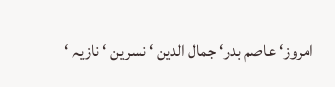امروز‘ عاصم بدر‘ جمال الدین ‘ نسرین ‘ نازیہ ‘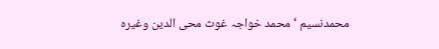محمدنسیم ‘ محمد خواجہ غوث محی الدین وغیرہ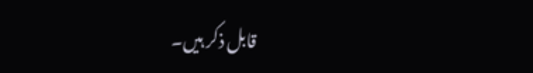قابل ذکر ہیں۔